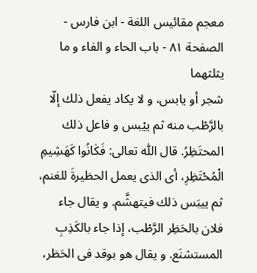معجم مقائيس اللغة - ابن فارس - الصفحة ٨١ - باب الحاء و الفاء و ما يثلثهما
شجر أو يابس، و لا يكاد يفعل ذلك إلّا بالرَّطْب منه ثم ييْبس و فاعل ذلك المحتَظِرُ. قال اللّٰه تعالى: فَكٰانُوا كَهَشِيمِ الْمُحْتَظِرِ، أى الذى يعمل الحظيرةَ للغنم، ثم ييبَس ذلك فيتهشَّم. و يقال جاء فلان بالحَظِر الرَّطْب، إذا جاء بالكَذِبِ المستشنَع. و يقال هو بوقد فى الحَظر،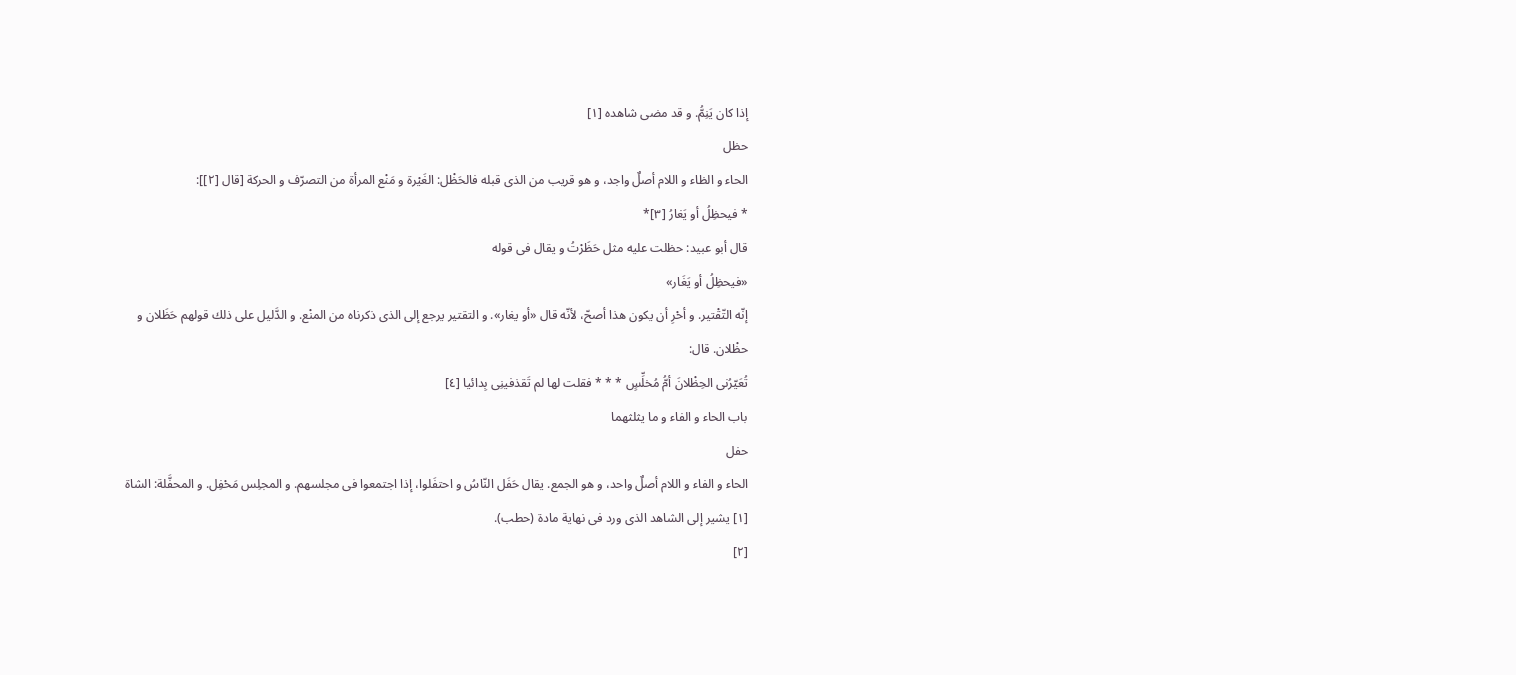إذا كان يَنِمُّ. و قد مضى شاهده [١]
حظل
الحاء و الظاء و اللام أصلٌ واجد، و هو قريب من الذى قبله فالحَظْل: الغَيْرة و مَنْع المرأة من التصرّف و الحركة [قال [٢]]:
* فيحظِلُ أو يَغارُ [٣]*
قال أبو عبيد: حظلت عليه مثل حَظَرْتُ و يقال فى قوله
«فيحظِلُ أو يَغَار»
إنّه التّقْتير. و أحْرِ أن يكون هذا أصحّ، لأنّه قال «أو يغار». و التقتير يرجع إلى الذى ذكرناه من المنْع. و الدَّليل على ذلك قولهم حَظَلان و حظْلان. قال:
تُعَيّرُنى الحِظْلانَ أمُّ مُخلِّسٍ * * * فقلت لها لم تَقذفينِى بِدائيا [٤]
باب الحاء و الفاء و ما يثلثهما
حفل
الحاء و الفاء و اللام أصلٌ واحد، و هو الجمع. يقال حَفَل النّاسُ و احتفَلوا، إذا اجتمعوا فى مجلسهم. و المجلِس مَحْفِل. و المحفَّلة: الشاة
[١] يشير إلى الشاهد الذى ورد فى نهاية مادة (حطب).
[٢]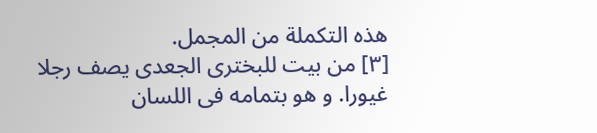هذه التكملة من المجمل.
[٣] من بيت للبخترى الجعدى يصف رجلا غيورا. و هو بتمامه فى اللسان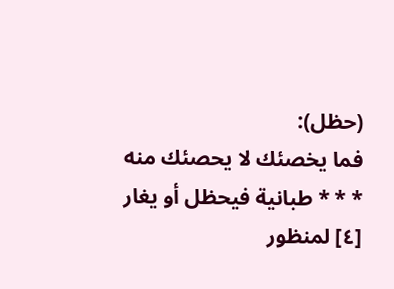(حظل):
فما يخصئك لا يحصئك منه * * * طبانية فيحظل أو يغار
[٤] لمنظور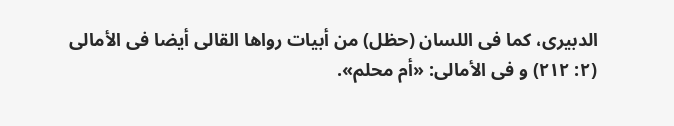الدبيرى، كما فى اللسان (حظل) من أبيات رواها القالى أيضا فى الأمالى (٢: ٢١٢) و فى الأمالى: «أم محلم».